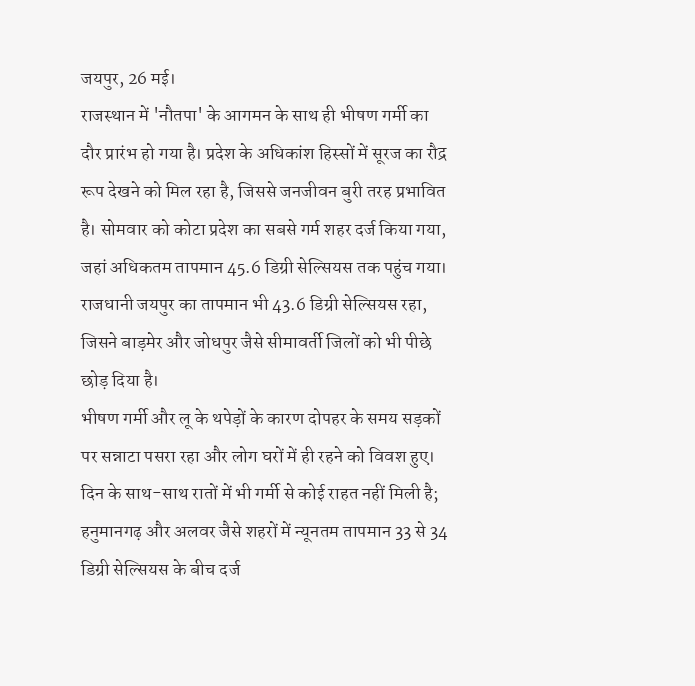जयपुर, 26 मई।
राजस्थान में 'नौतपा' के आगमन के साथ ही भीषण गर्मी का दौर प्रारंभ हो गया है। प्रदेश के अधिकांश हिस्सों में सूरज का रौद्र रूप देखने को मिल रहा है, जिससे जनजीवन बुरी तरह प्रभावित है। सोमवार को कोटा प्रदेश का सबसे गर्म शहर दर्ज किया गया, जहां अधिकतम तापमान 45.6 डिग्री सेल्सियस तक पहुंच गया। राजधानी जयपुर का तापमान भी 43.6 डिग्री सेल्सियस रहा, जिसने बाड़मेर और जोधपुर जैसे सीमावर्ती जिलों को भी पीछे छोड़ दिया है।
भीषण गर्मी और लू के थपेड़ों के कारण दोपहर के समय सड़कों पर सन्नाटा पसरा रहा और लोग घरों में ही रहने को विवश हुए। दिन के साथ-साथ रातों में भी गर्मी से कोई राहत नहीं मिली है; हनुमानगढ़ और अलवर जैसे शहरों में न्यूनतम तापमान 33 से 34 डिग्री सेल्सियस के बीच दर्ज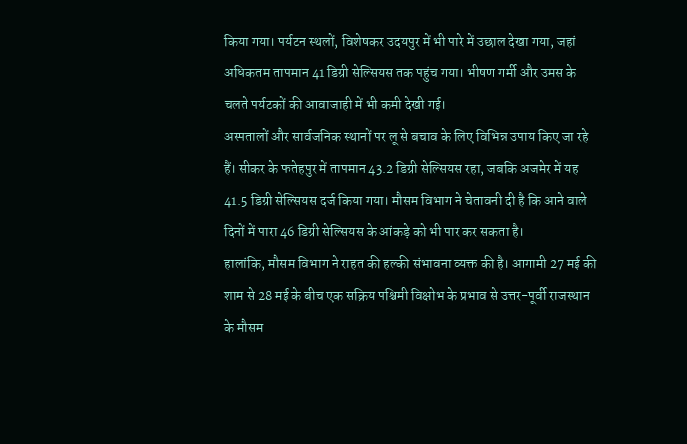किया गया। पर्यटन स्थलों, विशेषकर उदयपुर में भी पारे में उछाल देखा गया, जहां अधिकतम तापमान 41 डिग्री सेल्सियस तक पहुंच गया। भीषण गर्मी और उमस के चलते पर्यटकों की आवाजाही में भी कमी देखी गई।
अस्पतालों और सार्वजनिक स्थानों पर लू से बचाव के लिए विभिन्न उपाय किए जा रहे हैं। सीकर के फतेहपुर में तापमान 43.2 डिग्री सेल्सियस रहा, जबकि अजमेर में यह 41.5 डिग्री सेल्सियस दर्ज किया गया। मौसम विभाग ने चेतावनी दी है कि आने वाले दिनों में पारा 46 डिग्री सेल्सियस के आंकड़े को भी पार कर सकता है।
हालांकि, मौसम विभाग ने राहत की हल्की संभावना व्यक्त की है। आगामी 27 मई की शाम से 28 मई के बीच एक सक्रिय पश्चिमी विक्षोभ के प्रभाव से उत्तर-पूर्वी राजस्थान के मौसम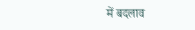में बदलाव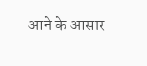आने के आसार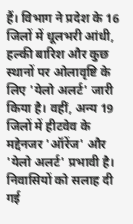हैं। विभाग ने प्रदेश के 16 जिलों में धूलभरी आंधी, हल्की बारिश और कुछ स्थानों पर ओलावृष्टि के लिए 'येलो अलर्ट' जारी किया है। वहीं, अन्य 19 जिलों में हीटवेव के मद्देनजर 'ऑरेंज' और 'येलो अलर्ट' प्रभावी है। निवासियों को सलाह दी गई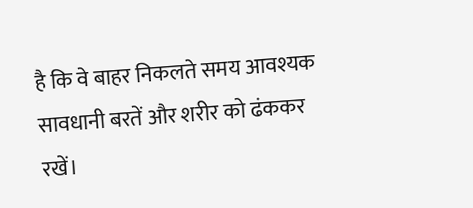है कि वे बाहर निकलते समय आवश्यक सावधानी बरतें और शरीर को ढंककर रखें।